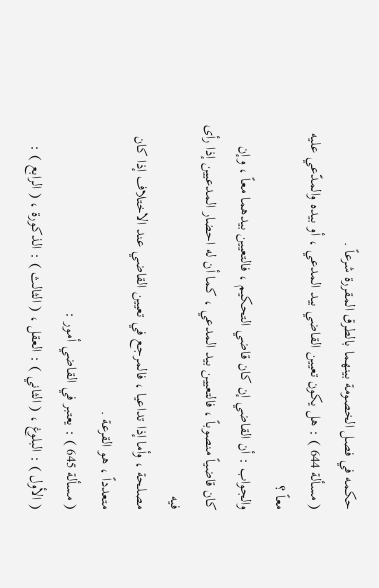حكمه في فصل الخصومة بينهما بالطرق المقررة شرعاً .
( مسألة 644 ) : هل يكون تعيين القاضي بيد المدعي ، أو بيده والمدّعي عليه
معاً ؟
والجواب : أن القاضي إن كان قاضي التحكيم ، فالتعيين بيدهما معاً ، وإن
كان قاضياً منصوباً ، فالتعيين بيد المدعي ، كما أن له احضار المدعيين إذا رأى فيه
مصلحة ، وأما إذا تداعيا ، فالمرجع في تعيين القاضي عند الاختلاف إذا كان
متعدداً ، هو القرعة .
( مسألة 645 ) : يعتبر في القاضي أمور :
( الأول ) : البلوغ ، ( الثاني ) : العقل ، ( الثالث ) : الذكورة ، ( الرابع ) :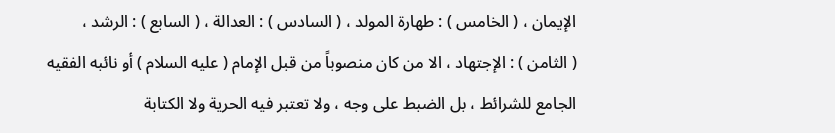الإيمان ، ( الخامس ) : طهارة المولد ، ( السادس ) : العدالة ، ( السابع ) : الرشد ،
( الثامن ) : الإجتهاد ، الا من كان منصوباً من قبل الإمام ( عليه السلام ) أو نائبه الفقيه
الجامع للشرائط ، بل الضبط على وجه ، ولا تعتبر فيه الحرية ولا الكتابة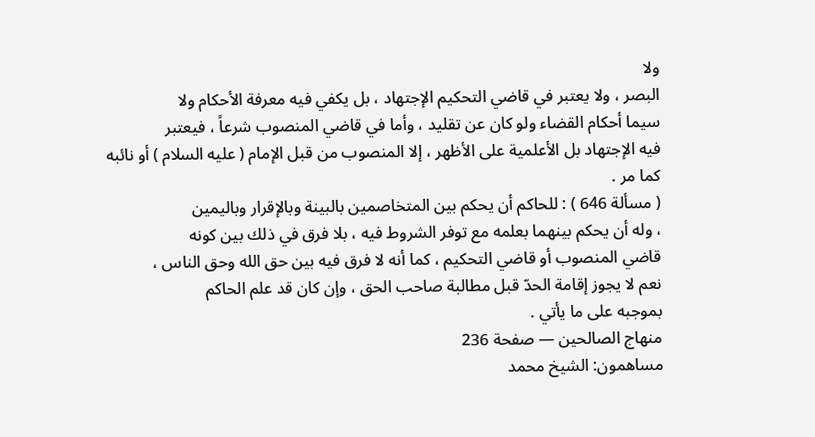ولا
البصر ، ولا يعتبر في قاضي التحكيم الإجتهاد ، بل يكفي فيه معرفة الأحكام ولا
سيما أحكام القضاء ولو كان عن تقليد ، وأما في قاضي المنصوب شرعاً ، فيعتبر
فيه الإجتهاد بل الأعلمية على الأظهر ، إلا المنصوب من قبل الإمام ( عليه السلام ) أو نائبه
كما مر .
( مسألة 646 ) : للحاكم أن يحكم بين المتخاصمين بالبينة وبالإقرار وباليمين
، وله أن يحكم بينهما بعلمه مع توفر الشروط فيه ، بلا فرق في ذلك بين كونه
قاضي المنصوب أو قاضي التحكيم ، كما أنه لا فرق فيه بين حق الله وحق الناس ،
نعم لا يجوز إقامة الحدّ قبل مطالبة صاحب الحق ، وإن كان قد علم الحاكم
بموجبه على ما يأتي .
منهاج الصالحين — صفحة 236
مساهمون: الشيخ محمد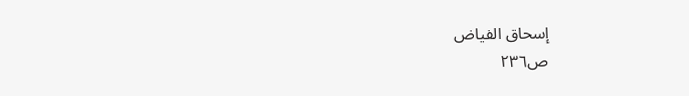إسحاق الفياض
ص٢٣٦